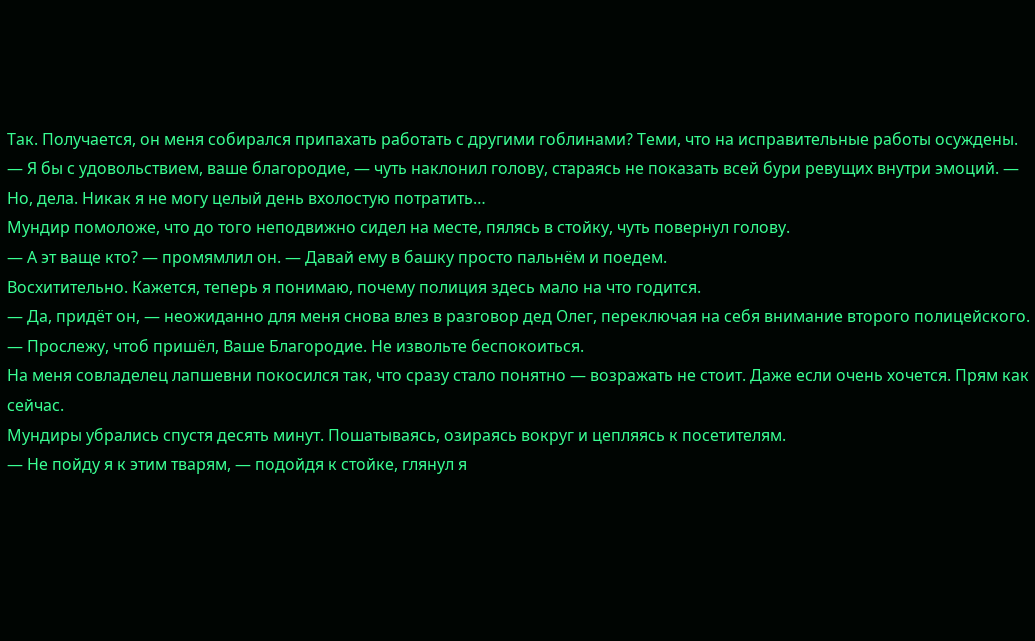Так. Получается, он меня собирался припахать работать с другими гоблинами? Теми, что на исправительные работы осуждены.
— Я бы с удовольствием, ваше благородие, — чуть наклонил голову, стараясь не показать всей бури ревущих внутри эмоций. — Но, дела. Никак я не могу целый день вхолостую потратить…
Мундир помоложе, что до того неподвижно сидел на месте, пялясь в стойку, чуть повернул голову.
— А эт ваще кто? — промямлил он. — Давай ему в башку просто пальнём и поедем.
Восхитительно. Кажется, теперь я понимаю, почему полиция здесь мало на что годится.
— Да, придёт он, — неожиданно для меня снова влез в разговор дед Олег, переключая на себя внимание второго полицейского. — Прослежу, чтоб пришёл, Ваше Благородие. Не извольте беспокоиться.
На меня совладелец лапшевни покосился так, что сразу стало понятно — возражать не стоит. Даже если очень хочется. Прям как сейчас.
Мундиры убрались спустя десять минут. Пошатываясь, озираясь вокруг и цепляясь к посетителям.
— Не пойду я к этим тварям, — подойдя к стойке, глянул я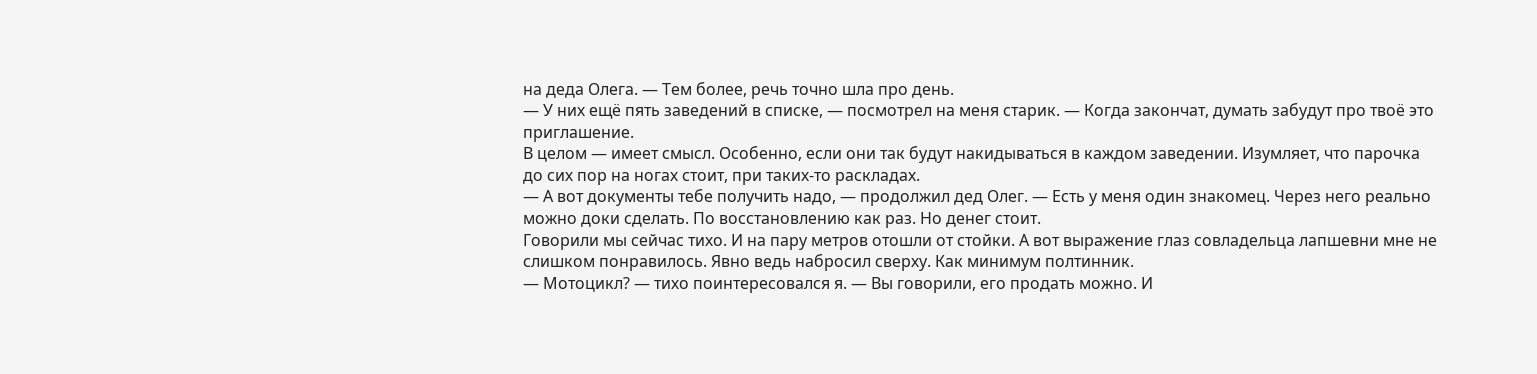на деда Олега. — Тем более, речь точно шла про день.
— У них ещё пять заведений в списке, — посмотрел на меня старик. — Когда закончат, думать забудут про твоё это приглашение.
В целом — имеет смысл. Особенно, если они так будут накидываться в каждом заведении. Изумляет, что парочка до сих пор на ногах стоит, при таких-то раскладах.
— А вот документы тебе получить надо, — продолжил дед Олег. — Есть у меня один знакомец. Через него реально можно доки сделать. По восстановлению как раз. Но денег стоит.
Говорили мы сейчас тихо. И на пару метров отошли от стойки. А вот выражение глаз совладельца лапшевни мне не слишком понравилось. Явно ведь набросил сверху. Как минимум полтинник.
— Мотоцикл? — тихо поинтересовался я. — Вы говорили, его продать можно. И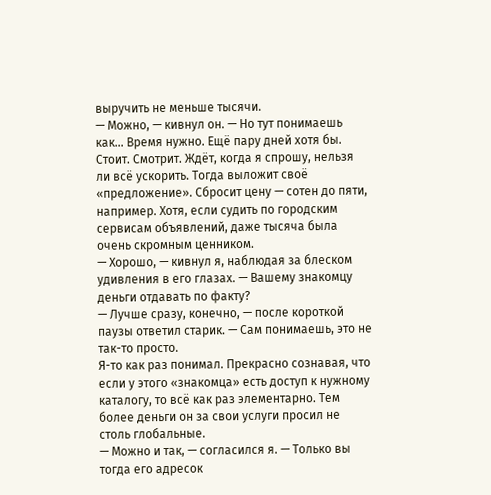выручить не меньше тысячи.
— Можно, — кивнул он. — Но тут понимаешь как… Время нужно. Ещё пару дней хотя бы.
Стоит. Смотрит. Ждёт, когда я спрошу, нельзя ли всё ускорить. Тогда выложит своё «предложение». Сбросит цену — сотен до пяти, например. Хотя, если судить по городским сервисам объявлений, даже тысяча была очень скромным ценником.
— Хорошо, — кивнул я, наблюдая за блеском удивления в его глазах. — Вашему знакомцу деньги отдавать по факту?
— Лучше сразу, конечно, — после короткой паузы ответил старик. — Сам понимаешь, это не так-то просто.
Я-то как раз понимал. Прекрасно сознавая, что если у этого «знакомца» есть доступ к нужному каталогу, то всё как раз элементарно. Тем более деньги он за свои услуги просил не столь глобальные.
— Можно и так, — согласился я. — Только вы тогда его адресок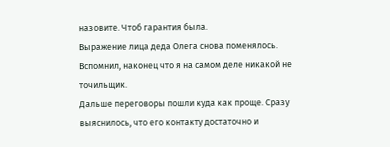назовите. Чтоб гарантия была.
Выражение лица деда Олега снова поменялось. Вспомнил, наконец что я на самом деле никакой не точильщик.
Дальше переговоры пошли куда как проще. Сразу выяснилось, что его контакту достаточно и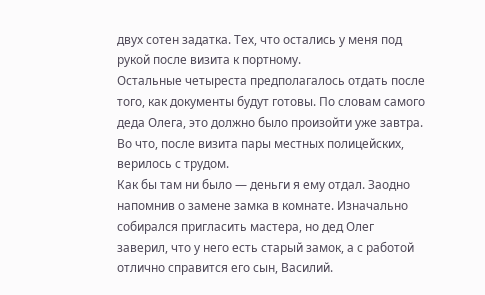двух сотен задатка. Тех, что остались у меня под рукой после визита к портному.
Остальные четыреста предполагалось отдать после того, как документы будут готовы. По словам самого деда Олега, это должно было произойти уже завтра. Во что, после визита пары местных полицейских, верилось с трудом.
Как бы там ни было — деньги я ему отдал. Заодно напомнив о замене замка в комнате. Изначально собирался пригласить мастера, но дед Олег заверил, что у него есть старый замок, а с работой отлично справится его сын, Василий.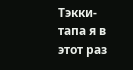Тэкки-тапа я в этот раз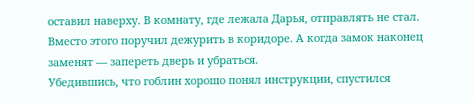оставил наверху. В комнату, где лежала Дарья, отправлять не стал. Вместо этого поручил дежурить в коридоре. А когда замок наконец заменят — запереть дверь и убраться.
Убедившись, что гоблин хорошо понял инструкции, спустился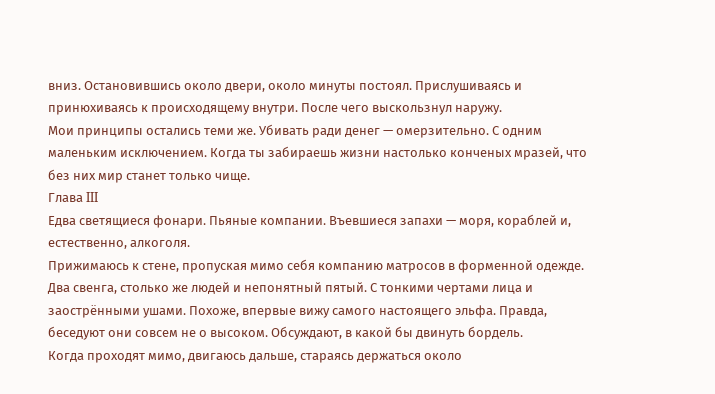вниз. Остановившись около двери, около минуты постоял. Прислушиваясь и принюхиваясь к происходящему внутри. После чего выскользнул наружу.
Мои принципы остались теми же. Убивать ради денег — омерзительно. С одним маленьким исключением. Когда ты забираешь жизни настолько конченых мразей, что без них мир станет только чище.
Глава III
Едва светящиеся фонари. Пьяные компании. Въевшиеся запахи — моря, кораблей и, естественно, алкоголя.
Прижимаюсь к стене, пропуская мимо себя компанию матросов в форменной одежде. Два свенга, столько же людей и непонятный пятый. С тонкими чертами лица и заострёнными ушами. Похоже, впервые вижу самого настоящего эльфа. Правда, беседуют они совсем не о высоком. Обсуждают, в какой бы двинуть бордель.
Когда проходят мимо, двигаюсь дальше, стараясь держаться около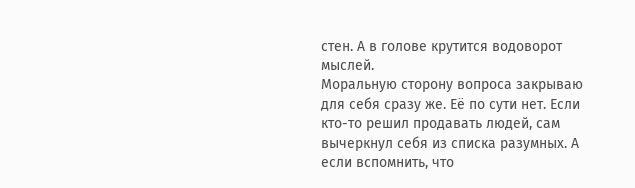стен. А в голове крутится водоворот мыслей.
Моральную сторону вопроса закрываю для себя сразу же. Её по сути нет. Если кто-то решил продавать людей, сам вычеркнул себя из списка разумных. А если вспомнить, что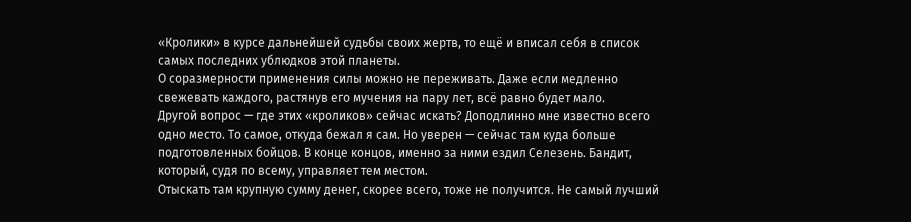«Кролики» в курсе дальнейшей судьбы своих жертв, то ещё и вписал себя в список самых последних ублюдков этой планеты.
О соразмерности применения силы можно не переживать. Даже если медленно свежевать каждого, растянув его мучения на пару лет, всё равно будет мало.
Другой вопрос — где этих «кроликов» сейчас искать? Доподлинно мне известно всего одно место. То самое, откуда бежал я сам. Но уверен — сейчас там куда больше подготовленных бойцов. В конце концов, именно за ними ездил Селезень. Бандит, который, судя по всему, управляет тем местом.
Отыскать там крупную сумму денег, скорее всего, тоже не получится. Не самый лучший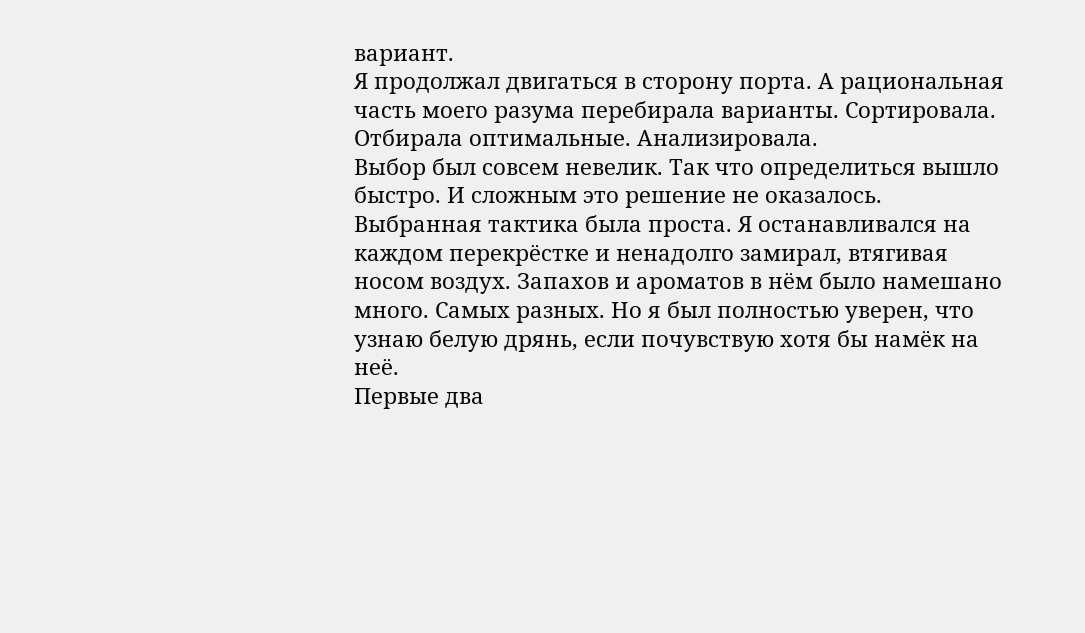вариант.
Я продолжал двигаться в сторону порта. А рациональная часть моего разума перебирала варианты. Сортировала. Отбирала оптимальные. Анализировала.
Выбор был совсем невелик. Так что определиться вышло быстро. И сложным это решение не оказалось.
Выбранная тактика была проста. Я останавливался на каждом перекрёстке и ненадолго замирал, втягивая носом воздух. Запахов и ароматов в нём было намешано много. Самых разных. Но я был полностью уверен, что узнаю белую дрянь, если почувствую хотя бы намёк на неё.
Первые два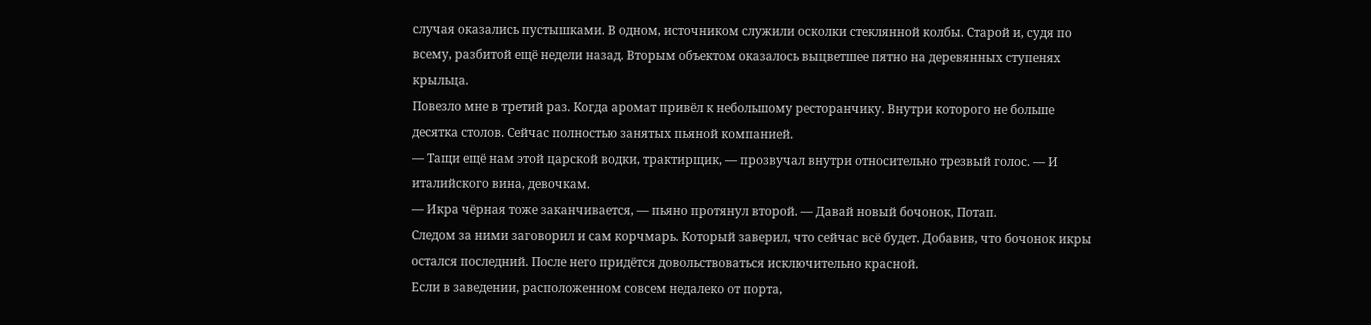случая оказались пустышками. В одном, источником служили осколки стеклянной колбы. Старой и, судя по всему, разбитой ещё недели назад. Вторым объектом оказалось выцветшее пятно на деревянных ступенях крыльца.
Повезло мне в третий раз. Когда аромат привёл к небольшому ресторанчику. Внутри которого не больше десятка столов. Сейчас полностью занятых пьяной компанией.
— Тащи ещё нам этой царской водки, трактирщик, — прозвучал внутри относительно трезвый голос. — И италийского вина, девочкам.
— Икра чёрная тоже заканчивается, — пьяно протянул второй. — Давай новый бочонок, Потап.
Следом за ними заговорил и сам корчмарь. Который заверил, что сейчас всё будет. Добавив, что бочонок икры остался последний. После него придётся довольствоваться исключительно красной.
Если в заведении, расположенном совсем недалеко от порта,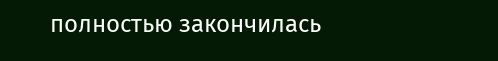полностью закончилась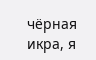чёрная икра, я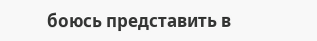боюсь представить в